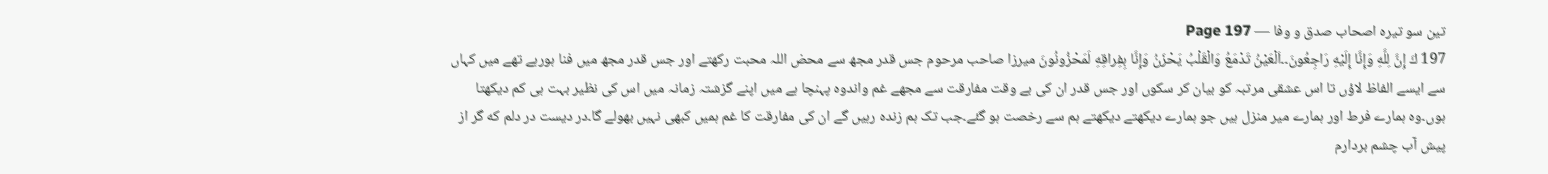تین سو تیرہ اصحاب صدق و وفا — Page 197
197 كَ إِنَّ لِلَّهِ وَإِنَّا إِلَيْهِ رَاجِعُونَ۔۔اَلْعَيْنُ تَدْمَعُ وَالْقَلْبُ يَحْزَنُ وَإِنَّا بِفِراقِهِ لَمَحْزُونُونَ ميرزا صاحب مرحوم جس قدر مجھ سے محض اللہ محبت رکھتے اور جس قدر مجھ میں فنا ہورہے تھے میں کہاں سے ایسے الفاظ لاؤں تا اس عشقی مرتبہ کو بیان کر سکوں اور جس قدر ان کی بے وقت مفارقت سے مجھے غم واندوہ پہنچا ہے میں اپنے گزشتہ زمانہ میں اس کی نظیر بہت ہی کم دیکھتا ہوں۔وہ ہمارے فرط اور ہمارے میر منزل ہیں جو ہمارے دیکھتے دیکھتے ہم سے رخصت ہو گئے۔جب تک ہم زندہ رہیں گے ان کی مفارقت کا غم ہمیں کبھی نہیں بھولے گا۔در دیست در دلم که گر از پیش آب چشم بردارم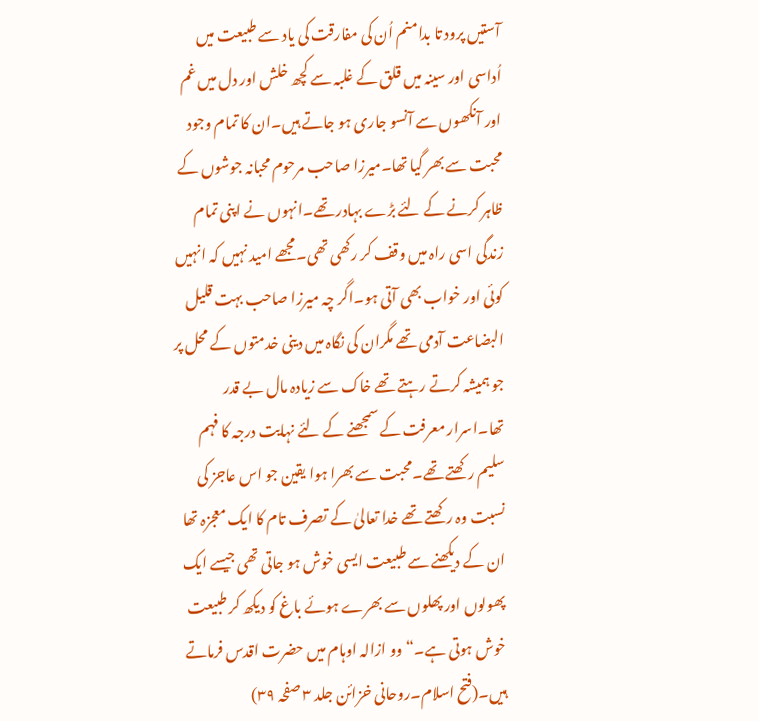آستیں پرود تا بدامنم اُن کی مفارقت کی یاد سے طبیعت میں اُداسی اور سینہ میں قلق کے غلبہ سے کچھ خلش اور دل میں غم اور آنکھوں سے آنسو جاری ہو جاتے ہیں۔ان کا تمام وجود محبت سے بھر گیا تھا۔میرزا صاحب مرحوم محبانہ جوشوں کے ظاہر کرنے کے لئے بڑے بہادر تھے۔انہوں نے اپنی تمام زندگی اسی راہ میں وقف کر رکھی تھی۔مجھے امید نہیں کہ انہیں کوئی اور خواب بھی آتی ہو۔اگر چہ میرزا صاحب بہت قلیل البضاعت آدمی تھے مگران کی نگاہ میں دینی خدمتوں کے محل پر جو ہمیشہ کرتے رہتے تھے خاک سے زیادہ مال بے قدر تھا۔اسرار معرفت کے سمجھنے کے لئے نہایت درجہ کا فہم سلیم رکھتے تھے۔محبت سے بھرا ہوا یقین جو اس عاجز کی نسبت وہ رکھتے تھے خدا تعالیٰ کے تصرف تام کا ایک معجزہ تھا ان کے دیکھنے سے طبیعت ایسی خوش ہو جاتی تھی جیسے ایک پھولوں اور پھلوں سے بھرے ہوئے باغ کو دیکھ کر طبیعت خوش ہوتی ہے۔“ وو ازالہ اوہام میں حضرت اقدس فرماتے ہیں۔(فتح اسلام۔روحانی خزائن جلد ۳ صفحہ ۳۹)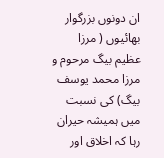ان دونوں بزرگوار بھائیوں ( مرزا عظیم بیگ مرحوم و مرزا محمد یوسف بیگ) کی نسبت میں ہمیشہ حیران رہا کہ اخلاق اور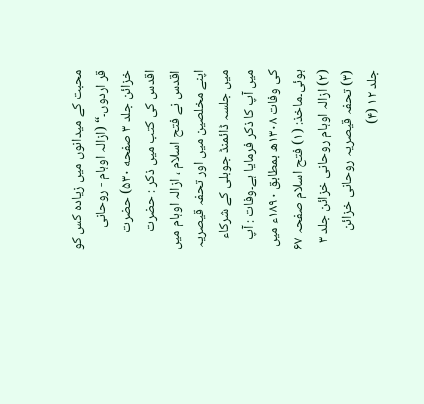محبت کے میدانوں میں زیادہ کس کو قر اردوں۔“ (ازالہ اوہام - روحانی خزائن جلد ۳ صفحه ۵۳۰) حضرت اقدس کی کتب میں ذکر : حضرت اقدس نے فتح اسلام ، ازالہ اوہام میں اپنے مخلصین میں اور تحفہ قیصریہ میں جلسہ ڈائمنڈ جوبلی کے شرکاء میں آپ کا ذکر فرمایا ہے۔وفات : آپ کی وفات ۱۳۰۸ھ بمطابق ۱۸۹۰ء میں ہوئی۔ماخذ: (۱) فتح اسلام صفحہ ۶۷ (۲) ازالہ اوہام روحانی خزائن جلد ۳ (۳) تحفہ قیصریہ روحانی خزائن جلد ۱۲ (۴)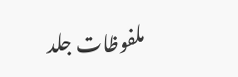ملفوظات جلد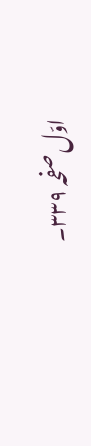اوّل صفحہ ۳۳۹۔